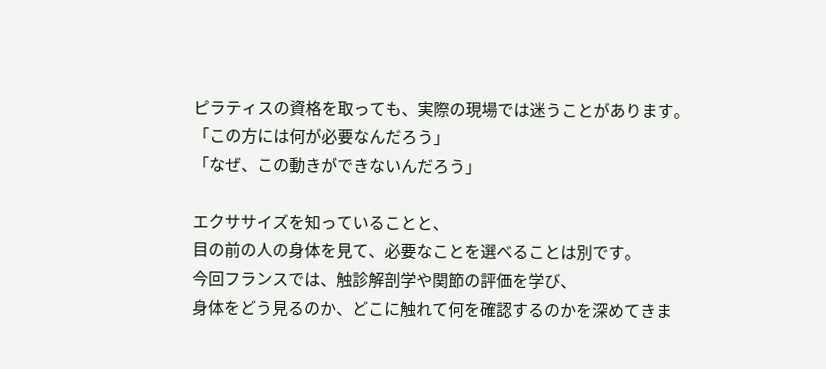ピラティスの資格を取っても、実際の現場では迷うことがあります。
「この方には何が必要なんだろう」
「なぜ、この動きができないんだろう」

エクササイズを知っていることと、
目の前の人の身体を見て、必要なことを選べることは別です。
今回フランスでは、触診解剖学や関節の評価を学び、
身体をどう見るのか、どこに触れて何を確認するのかを深めてきま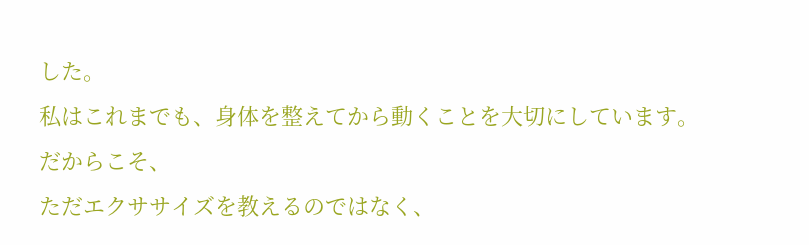した。
私はこれまでも、身体を整えてから動くことを大切にしています。
だからこそ、
ただエクササイズを教えるのではなく、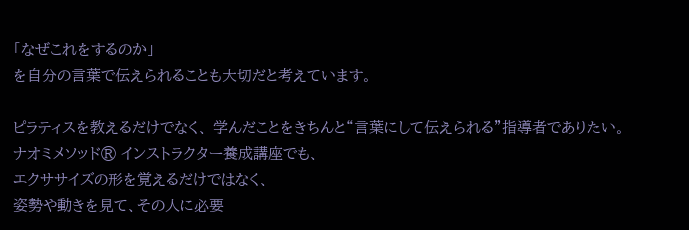「なぜこれをするのか」
を自分の言葉で伝えられることも大切だと考えています。

ピラティスを教えるだけでなく、 学んだことをきちんと“言葉にして伝えられる”指導者でありたい。
ナオミメソッド® インストラクター養成講座でも、
エクササイズの形を覚えるだけではなく、
姿勢や動きを見て、その人に必要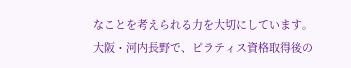なことを考えられる力を大切にしています。
大阪・河内長野で、ピラティス資格取得後の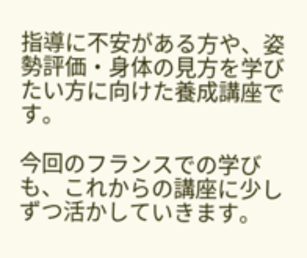指導に不安がある方や、姿勢評価・身体の見方を学びたい方に向けた養成講座です。

今回のフランスでの学びも、これからの講座に少しずつ活かしていきます。